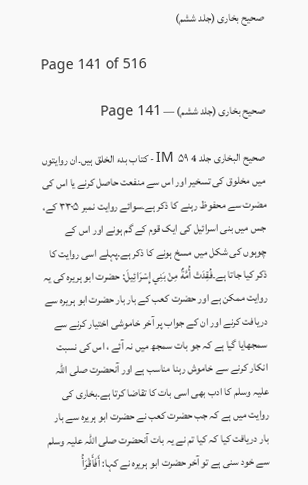صحیح بخاری (جلد ششم)

Page 141 of 516

صحیح بخاری (جلد ششم) — Page 141

صحيح البخاری جلد 4 IM ۵۹ - كتاب بدء الخلق ہیں۔ان روایتوں میں مخلوق کی تسخیر اور اس سے منفعت حاصل کرنے یا اس کی مضرت سے محفوظ رہنے کا ذکر ہے۔سوائے روایت نمبر ۳۳۰۵ کے، جس میں بنی اسرائیل کی ایک قوم کے گم ہونے اور اس کے چوہوں کی شکل میں مسخ ہونے کا ذکر ہے۔پہلے اسی روایت کا ذکر کیا جاتا ہے۔فُقِدَتْ أُمَّةٌ مِنْ بَنِي إِسْرَائِيلَ: حضرت ابو ہریرہ کی یہ روایت ممکن ہے اور حضرت کعب کے بار بار حضرت ابو ہریرہ سے دریافت کرنے اور ان کے جواب پر آخر خاموشی اختیار کرنے سے سمجھایا گیا ہے کہ جو بات سمجھ میں نہ آئے ، اس کی نسبت انکار کرنے سے خاموش رہنا مناسب ہے اور آنحضرت صلی اللہ علیہ وسلم کا ادب بھی اسی بات کا تقاضا کرتا ہے۔بخاری کی روایت میں ہے کہ جب حضرت کعب نے حضرت ابو ہریرہ سے بار بار دریافت کیا کہ کیا تم نے یہ بات آنحضرت صلی اللہ علیہ وسلم سے خود سنی ہے تو آخر حضرت ابو ہریرہ نے کہا: أَفَأَقْرَأُ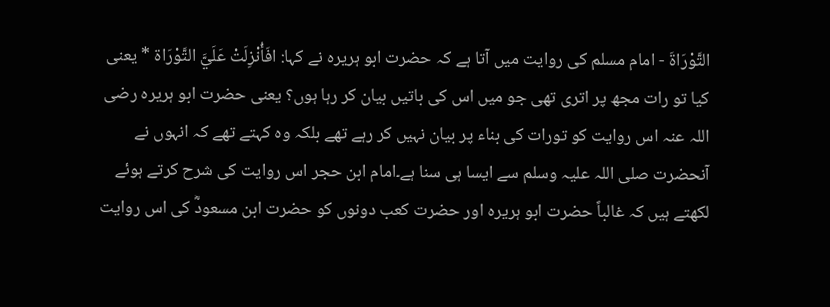التَّوْرَاةَ - امام مسلم کی روایت میں آتا ہے کہ حضرت ابو ہریرہ نے کہا: افَأُنْزِلَتْ عَلَيَّ التَّوْرَاة * یعنی کیا تو رات مجھ پر اتری تھی جو میں اس کی باتیں بیان کر رہا ہوں؟ یعنی حضرت ابو ہریرہ رضی اللہ عنہ اس روایت کو تورات کی بناء پر بیان نہیں کر رہے تھے بلکہ وہ کہتے تھے کہ انہوں نے آنحضرت صلی اللہ علیہ وسلم سے ایسا ہی سنا ہے۔امام ابن حجر اس روایت کی شرح کرتے ہوئے لکھتے ہیں کہ غالباً حضرت ابو ہریرہ اور حضرت کعب دونوں کو حضرت ابن مسعودؓ کی اس روایت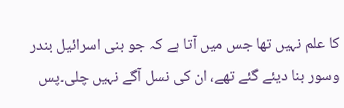کا علم نہیں تھا جس میں آتا ہے کہ جو بنی اسرائیل بندر وسور بنا دیئے گئے تھے، ان کی نسل آگے نہیں چلی۔پس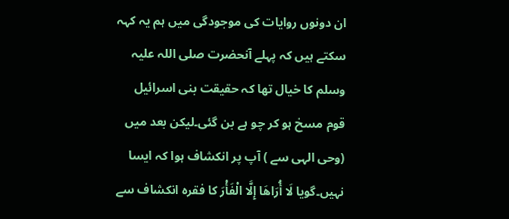ان دونوں روایات کی موجودگی میں ہم یہ کہہ سکتے ہیں کہ پہلے آنحضرت صلی اللہ علیہ وسلم کا خیال تھا کہ حقیقت بنی اسرائیل قوم مسخ ہو کر چو ہے بن گئی۔لیکن بعد میں (وحی الہی سے ) آپ پر انکشاف ہوا کہ ایسا نہیں۔گویا لَا أُرَاهَا إِلَّا الْفَأْرَ کا فقرہ انکشاف سے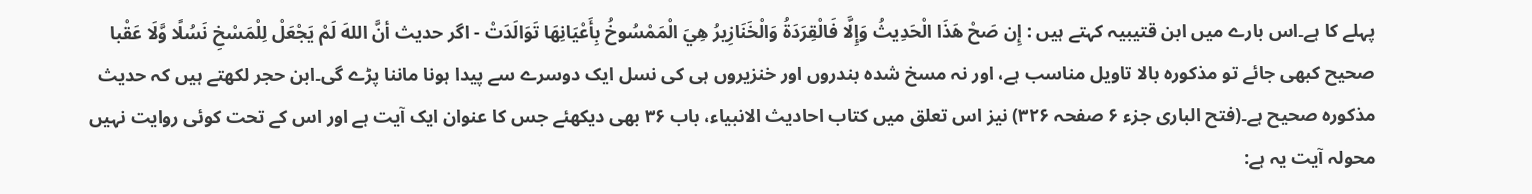پہلے کا ہے۔اس بارے میں ابن قتیبیہ کہتے ہیں : إِن صَحْ هَذَا الْحَدِيثُ وَإِلَّا فَالْقِرَدَةُ وَالْخَنَازِيرُ هِيَ الْمَمْسُوخُ بِأَعْيَانِهَا تَوَالَدَتْ - اگر حديث أنَّ اللهَ لَمْ يَجْعَلْ لِلْمَسْخِ نَسُلًا وَّلَا عَقْبا صحیح کبھی جائے تو مذکورہ بالا تاویل مناسب ہے، اور نہ مسخ شدہ بندروں اور خنزیروں ہی کی نسل ایک دوسرے سے پیدا ہونا ماننا پڑے گی۔ابن حجر لکھتے ہیں کہ حدیث مذکورہ صحیح ہے۔(فتح الباری جزء ۶ صفحہ ۳۲۶) نیز اس تعلق میں کتاب احادیث الانبیاء، باب ۳۶ بھی دیکھئے جس کا عنوان ایک آیت ہے اور اس کے تحت کوئی روایت نہیں محولہ آیت یہ ہے: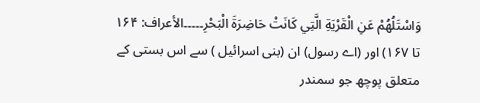وَاسْتَلُهُمْ عَنِ الْقَرْيَةِ الَّتِي كَانَتْ حَاضِرَةَ الْبَحْرِ۔۔۔۔۔الأعراف: ۱۶۴ تا ۱۶۷) اور (اے رسول) ان (بنی اسرائیل ) سے اس بستی کے متعلق پوچھ جو سمندر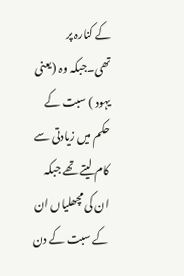کے کنارہ پر تھی۔جبکہ وہ (یعنی یہود ) سبت کے حکم میں زیادتی سے کام لیتے تھے جبکہ ان کی مچھلیاں ان کے سبت کے دن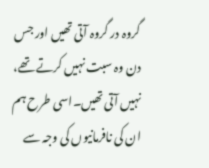گروہ در گروہ آتی تھیں اور جس دن وہ سبت نہیں کرتے تھے، نہیں آتی تھیں۔اسی طرح ہم ان کی نافرمانیوں کی وجہ سے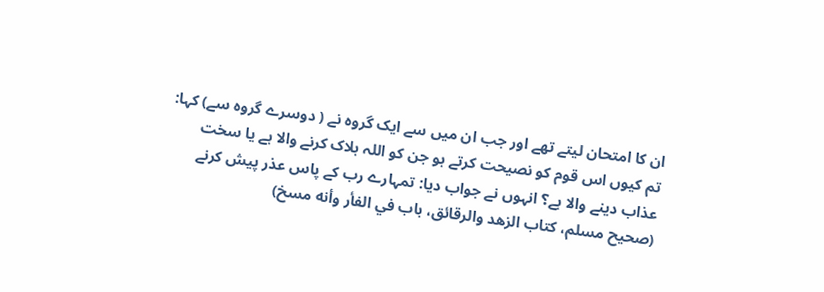ان کا امتحان لیتے تھے اور جب ان میں سے ایک گروہ نے ( دوسرے گروہ سے) کہا: تم کیوں اس قوم کو نصیحت کرتے ہو جن کو اللہ ہلاک کرنے والا ہے یا سخت عذاب دینے والا ہے؟ انہوں نے جواب دیا: تمہارے رب کے پاس عذر پیش کرنے (صحیح مسلم، كتاب الزهد والرقائق، باب في الفأر وأنه مسخ)